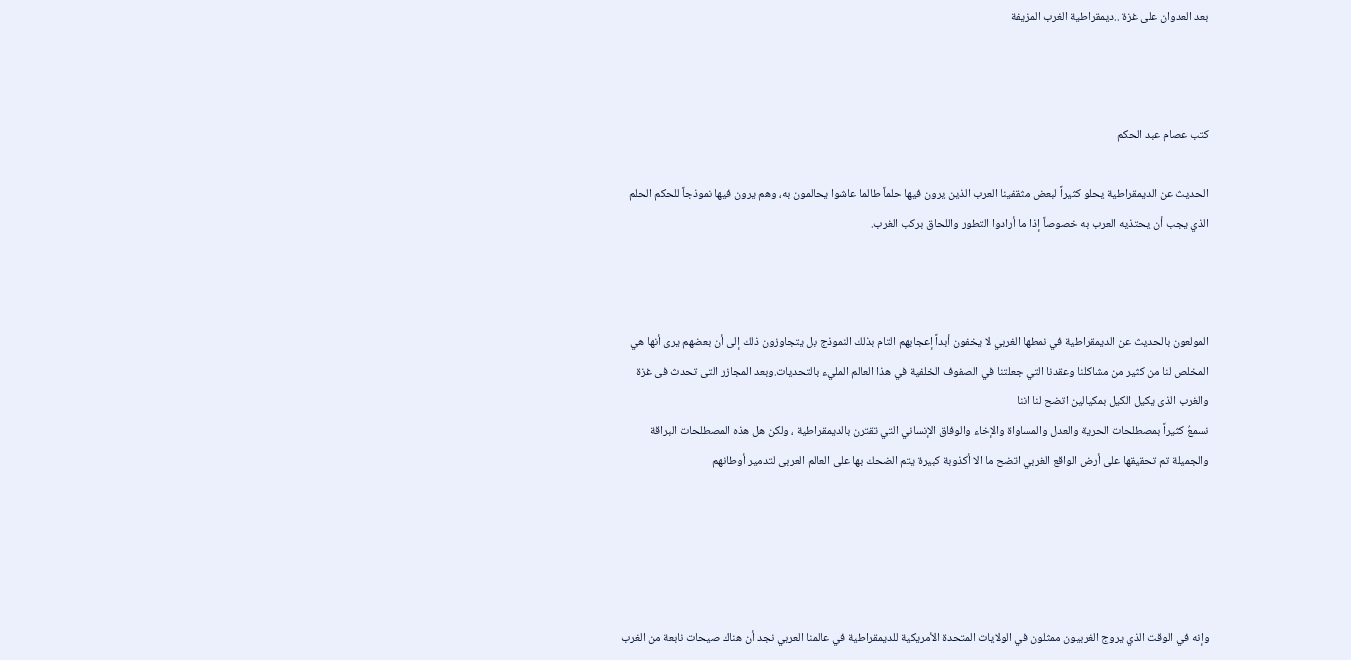بعد العدوان على غزة ..ديمقراطية الغرب المزيفة



كتب عصام عبد الحكم

الحديث عن الديمقراطية يحلو كثيراً لبعض مثقفينا العرب الذين يرون فيها حلماً طالما عاشوا يحالمون به، وهم يرون فيها نموذجاً للحكم الحلم الذي يجب أن يحتذيه العرب به خصوصاً إذا ما أرادوا التطور واللحاق بركب الغرب.



المولعون بالحديث عن الديمقراطية في نمطها الغربي لا يخفون أبداً إعجابهم التام بذلك النموذج بل يتجاوزون ذلك إلى أن بعضهم يرى أنها هي المخلص لنا من كثير من مشاكلنا وعقدنا التي جعلتنا في الصفوف الخلفية في هذا العالم المليء بالتحديات.وبعد المجازر التى تحدث فى غزة والغرب الذى يكيل الكيل بمكيالين اتضح لنا اننا
نسمعُ كثيراً بمصطلحات الحرية والعدل والمساواة والإخاء والوفاق الإنساني التي تقترن بالديمقراطية ، ولكن هل هذه المصطلحات البراقة والجميلة تم تحقيقها على أرض الواقع الغربي اتضح ما الا أكذوبة كبيرة يتم الضحك بها على العالم العربى لتدمير أوطانهم





وإنه في الوقت الذي يروج الغربيون ممثلون في الولايات المتحدة الأمريكية للديمقراطية في عالمنا العربي نجد أن هناك صيحات نابعة من الغرب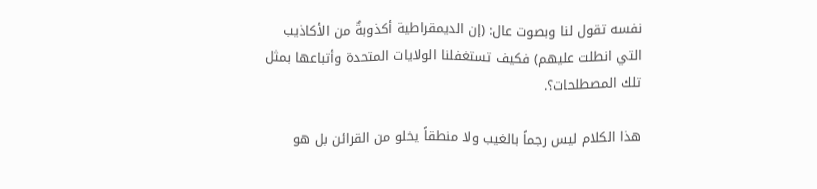نفسه تقول لنا وبصوت عال: (إن الديمقراطية أكذوبةٌ من الأكاذيب التي انطلت عليهم) فكيف تستغفلنا الولايات المتحدة وأتباعها بمثل تلك المصطلحات؟.

هذا الكلام ليس رجماً بالغيب ولا منطقاً يخلو من القرائن بل هو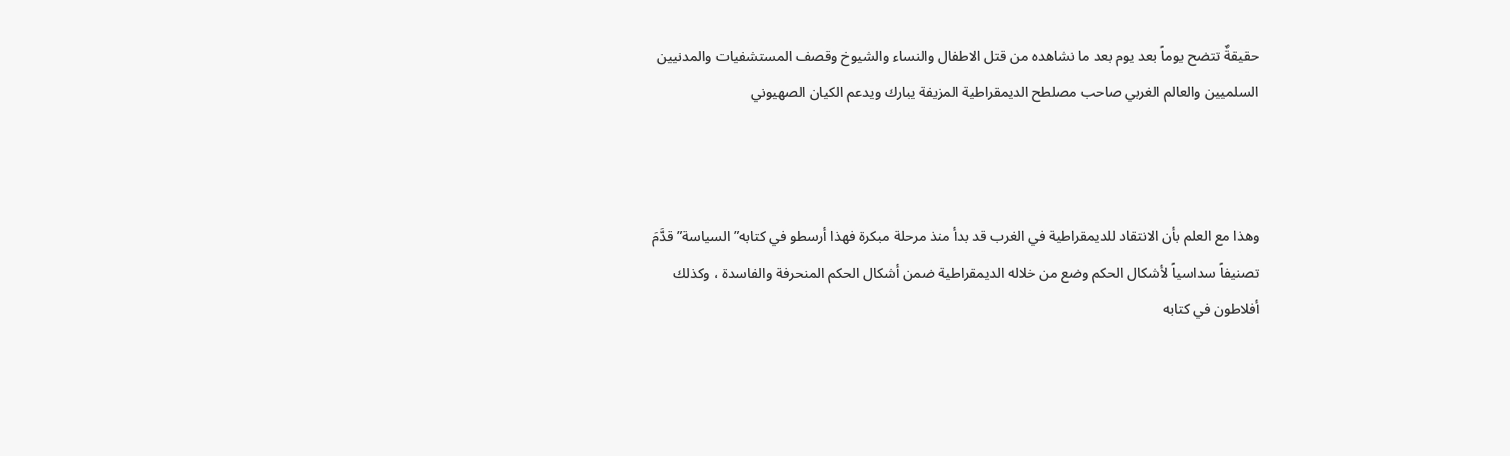حقيقةٌ تتضح يوماً بعد يوم بعد ما نشاهده من قتل الاطفال والنساء والشيوخ وقصف المستشفيات والمدنيين السلميين والعالم الغربي صاحب مصلطح الديمقراطية المزيفة يبارك ويدعم الكيان الصهيوني



وهذا مع العلم بأن الانتقاد للديمقراطية في الغرب قد بدأ منذ مرحلة مبكرة فهذا أرسطو في كتابه”السياسة” قدَّمَ تصنيفاً سداسياً لأشكال الحكم وضع من خلاله الديمقراطية ضمن أشكال الحكم المنحرفة والفاسدة ، وكذلك أفلاطون في كتابه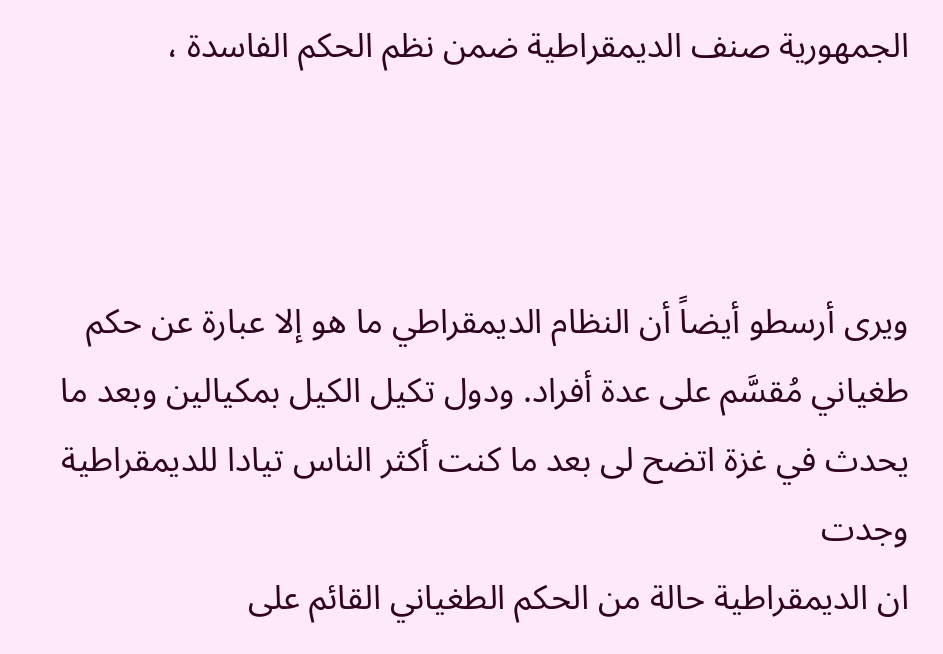الجمهورية صنف الديمقراطية ضمن نظم الحكم الفاسدة ،



ويرى أرسطو أيضاً أن النظام الديمقراطي ما هو إلا عبارة عن حكم طغياني مُقسَّم على عدة أفراد. ودول تكيل الكيل بمكيالين وبعد ما يحدث في غزة اتضح لى بعد ما كنت أكثر الناس تيادا للديمقراطية وجدت
ان الديمقراطية حالة من الحكم الطغياني القائم على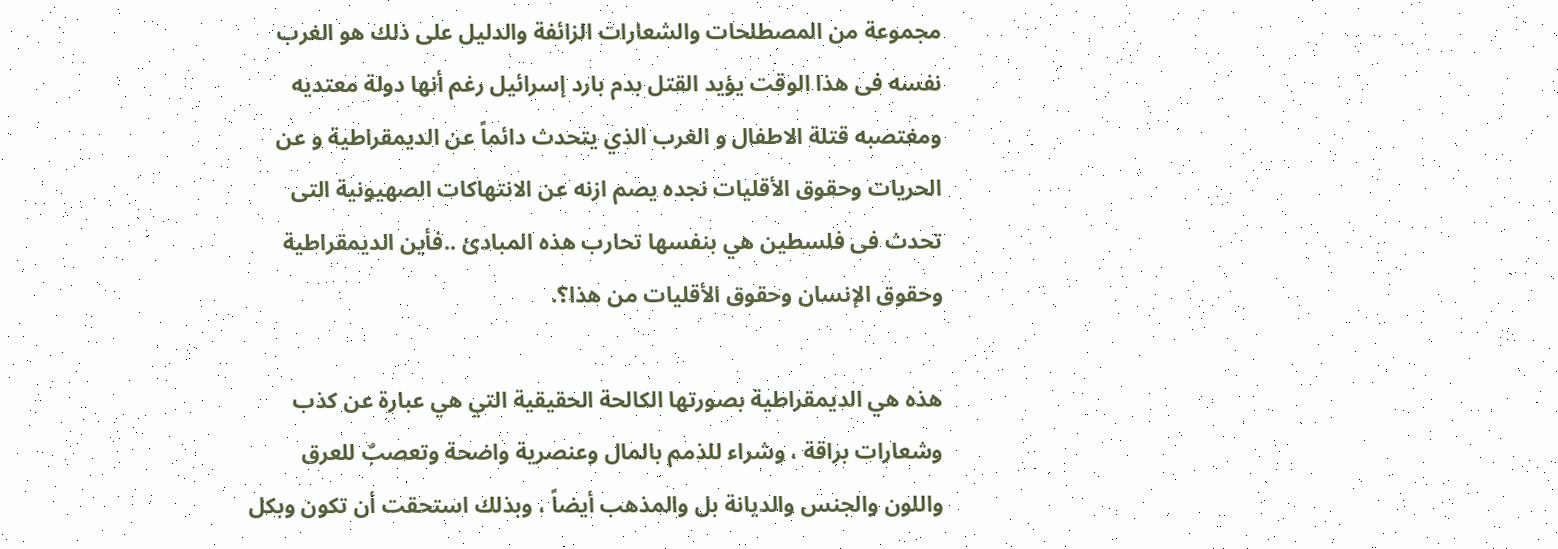مجموعة من المصطلحات والشعارات الزائفة والدليل على ذلك هو الغرب نفسه فى هذا الوقت يؤيد القتل بدم بارد إسرائيل رغم أنها دولة معتديه ومغتصبه قتلة الاطفال و الغرب الذي يتحدث دائماً عن الديمقراطية و عن الحريات وحقوق الأقليات نجده يصم ازنه عن الانتهاكات الصهيونية التى تحدث فى فلسطين هي بنفسها تحارب هذه المبادئ ..فأين الديمقراطية وحقوق الإنسان وحقوق الأقليات من هذا؟.

هذه هي الديمقراطية بصورتها الكالحة الحقيقية التي هي عبارة عن كذب وشعارات براقة ، وشراء للذمم بالمال وعنصرية واضحة وتعصبٌ للعرق واللون والجنس والديانة بل والمذهب أيضاً ، وبذلك استحقت أن تكون وبكل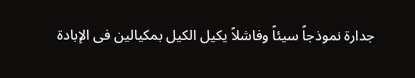جدارة نموذجاً سيئاً وفاشلاً يكيل الكيل بمكيالين فى الإبادة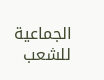الجماعية للشعب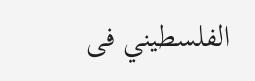الفلسطيني فى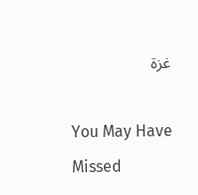غزة

You May Have Missed